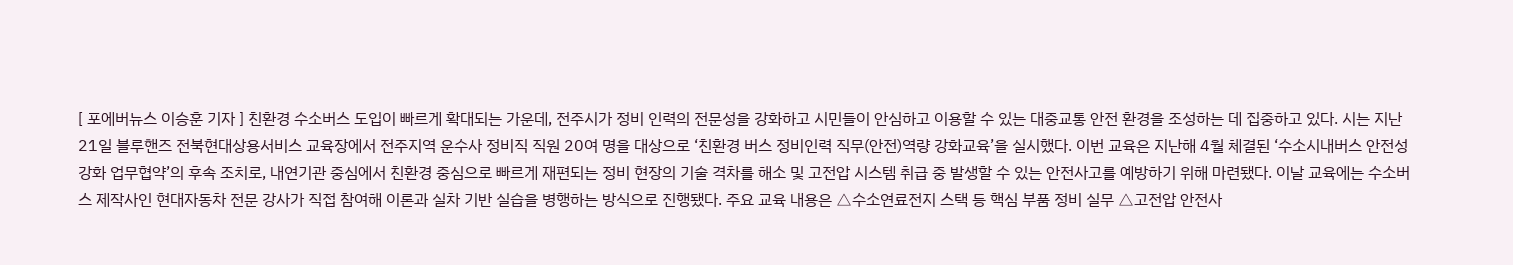[ 포에버뉴스 이승훈 기자 ] 친환경 수소버스 도입이 빠르게 확대되는 가운데, 전주시가 정비 인력의 전문성을 강화하고 시민들이 안심하고 이용할 수 있는 대중교통 안전 환경을 조성하는 데 집중하고 있다. 시는 지난 21일 블루핸즈 전북현대상용서비스 교육장에서 전주지역 운수사 정비직 직원 20여 명을 대상으로 ‘친환경 버스 정비인력 직무(안전)역량 강화교육’을 실시했다. 이번 교육은 지난해 4월 체결된 ‘수소시내버스 안전성 강화 업무협약’의 후속 조치로, 내연기관 중심에서 친환경 중심으로 빠르게 재편되는 정비 현장의 기술 격차를 해소 및 고전압 시스템 취급 중 발생할 수 있는 안전사고를 예방하기 위해 마련됐다. 이날 교육에는 수소버스 제작사인 현대자동차 전문 강사가 직접 참여해 이론과 실차 기반 실습을 병행하는 방식으로 진행됐다. 주요 교육 내용은 △수소연료전지 스택 등 핵심 부품 정비 실무 △고전압 안전사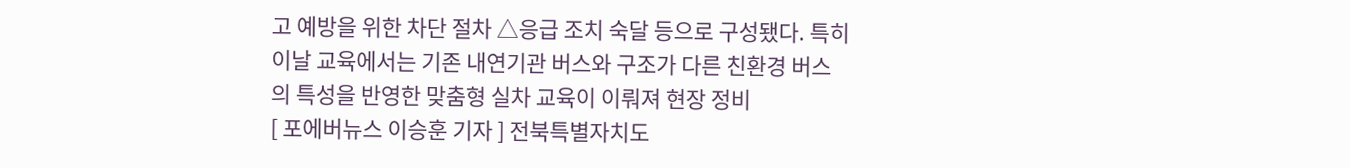고 예방을 위한 차단 절차 △응급 조치 숙달 등으로 구성됐다. 특히 이날 교육에서는 기존 내연기관 버스와 구조가 다른 친환경 버스의 특성을 반영한 맞춤형 실차 교육이 이뤄져 현장 정비
[ 포에버뉴스 이승훈 기자 ] 전북특별자치도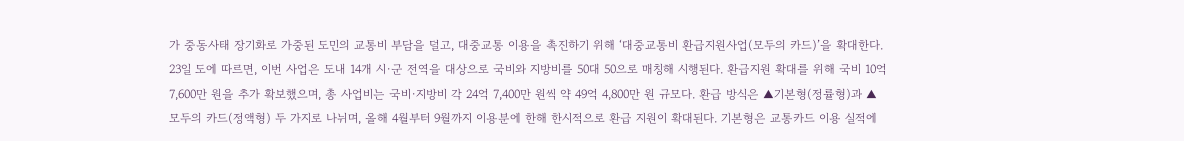가 중동사태 장기화로 가중된 도민의 교통비 부담을 덜고, 대중교통 이용을 촉진하기 위해 ‘대중교통비 환급지원사업(모두의 카드)’을 확대한다. 23일 도에 따르면, 이번 사업은 도내 14개 시·군 전역을 대상으로 국비와 지방비를 50대 50으로 매칭해 시행된다. 환급지원 확대를 위해 국비 10억 7,600만 원을 추가 확보했으며, 총 사업비는 국비·지방비 각 24억 7,400만 원씩 약 49억 4,800만 원 규모다. 환급 방식은 ▲기본형(정률형)과 ▲모두의 카드(정액형) 두 가지로 나뉘며, 올해 4월부터 9월까지 이용분에 한해 한시적으로 환급 지원이 확대된다. 기본형은 교통카드 이용 실적에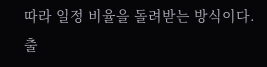따라 일정 비율을 돌려받는 방식이다. 출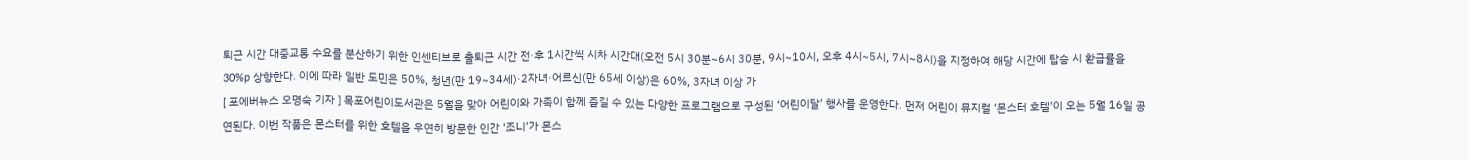퇴근 시간 대중교통 수요를 분산하기 위한 인센티브로 출퇴근 시간 전·후 1시간씩 시차 시간대(오전 5시 30분~6시 30분, 9시~10시, 오후 4시~5시, 7시~8시)을 지정하여 해당 시간에 탑승 시 환급률을 30%p 상향한다. 이에 따라 일반 도민은 50%, 청년(만 19~34세)·2자녀·어르신(만 65세 이상)은 60%, 3자녀 이상 가
[ 포에버뉴스 오명숙 기자 ] 목포어린이도서관은 5월을 맞아 어린이와 가족이 함께 즐길 수 있는 다양한 프로그램으로 구성된 ‘어린이달’ 행사를 운영한다. 먼저 어린이 뮤지컬 ‘몬스터 호텔’이 오는 5월 16일 공연된다. 이번 작품은 몬스터를 위한 호텔을 우연히 방문한 인간 ‘조니’가 몬스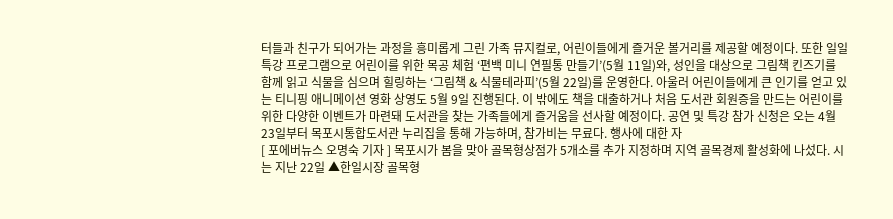터들과 친구가 되어가는 과정을 흥미롭게 그린 가족 뮤지컬로, 어린이들에게 즐거운 볼거리를 제공할 예정이다. 또한 일일 특강 프로그램으로 어린이를 위한 목공 체험 ‘편백 미니 연필통 만들기’(5월 11일)와, 성인을 대상으로 그림책 킨즈기를 함께 읽고 식물을 심으며 힐링하는 ‘그림책 & 식물테라피’(5월 22일)를 운영한다. 아울러 어린이들에게 큰 인기를 얻고 있는 티니핑 애니메이션 영화 상영도 5월 9일 진행된다. 이 밖에도 책을 대출하거나 처음 도서관 회원증을 만드는 어린이를 위한 다양한 이벤트가 마련돼 도서관을 찾는 가족들에게 즐거움을 선사할 예정이다. 공연 및 특강 참가 신청은 오는 4월 23일부터 목포시통합도서관 누리집을 통해 가능하며, 참가비는 무료다. 행사에 대한 자
[ 포에버뉴스 오명숙 기자 ] 목포시가 봄을 맞아 골목형상점가 5개소를 추가 지정하며 지역 골목경제 활성화에 나섰다. 시는 지난 22일 ▲한일시장 골목형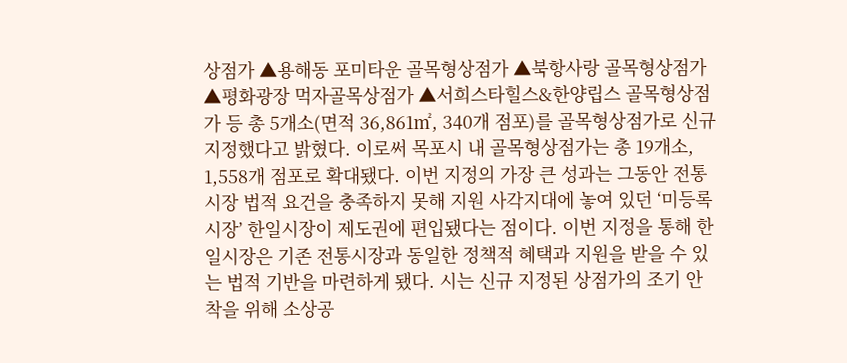상점가 ▲용해동 포미타운 골목형상점가 ▲북항사랑 골목형상점가 ▲평화광장 먹자골목상점가 ▲서희스타힐스&한양립스 골목형상점가 등 총 5개소(면적 36,861㎡, 340개 점포)를 골목형상점가로 신규 지정했다고 밝혔다. 이로써 목포시 내 골목형상점가는 총 19개소, 1,558개 점포로 확대됐다. 이번 지정의 가장 큰 성과는 그동안 전통시장 법적 요건을 충족하지 못해 지원 사각지대에 놓여 있던 ‘미등록시장’ 한일시장이 제도권에 편입됐다는 점이다. 이번 지정을 통해 한일시장은 기존 전통시장과 동일한 정책적 혜택과 지원을 받을 수 있는 법적 기반을 마련하게 됐다. 시는 신규 지정된 상점가의 조기 안착을 위해 소상공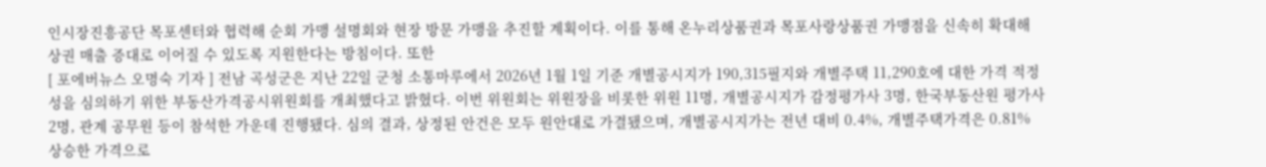인시장진흥공단 목포센터와 협력해 순회 가맹 설명회와 현장 방문 가맹을 추진할 계획이다. 이를 통해 온누리상품권과 목포사랑상품권 가맹점을 신속히 확대해 상권 매출 증대로 이어질 수 있도록 지원한다는 방침이다. 또한
[ 포에버뉴스 오명숙 기자 ] 전남 곡성군은 지난 22일 군청 소통마루에서 2026년 1월 1일 기준 개별공시지가 190,315필지와 개별주택 11,290호에 대한 가격 적정성을 심의하기 위한 부동산가격공시위원회를 개최했다고 밝혔다. 이번 위원회는 위원장을 비롯한 위원 11명, 개별공시지가 감정평가사 3명, 한국부동산원 평가사 2명, 관계 공무원 등이 참석한 가운데 진행됐다. 심의 결과, 상정된 안건은 모두 원안대로 가결됐으며, 개별공시지가는 전년 대비 0.4%, 개별주택가격은 0.81% 상승한 가격으로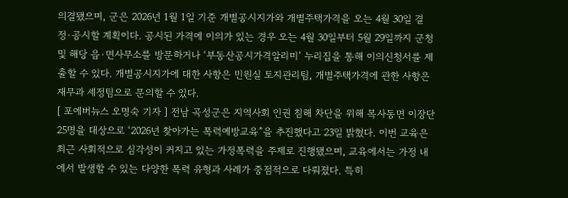의결됐으며, 군은 2026년 1월 1일 기준 개별공시지가와 개별주택가격을 오는 4월 30일 결정·공시할 계획이다. 공시된 가격에 이의가 있는 경우 오는 4월 30일부터 5월 29일까지 군청 및 해당 읍·면사무소를 방문하거나 ‘부동산공시가격알리미’ 누리집을 통해 이의신청서를 제출할 수 있다. 개별공시지가에 대한 사항은 민원실 토지관리팀, 개별주택가격에 관한 사항은 재무과 세정팀으로 문의할 수 있다.
[ 포에버뉴스 오명숙 기자 ] 전남 곡성군은 지역사회 인권 침해 차단을 위해 목사동면 이장단 25명을 대상으로 ‘2026년 찾아가는 폭력예방교육”을 추진했다고 23일 밝혔다. 이번 교육은 최근 사회적으로 심각성이 커지고 있는 가정폭력을 주제로 진행됐으며, 교육에서는 가정 내에서 발생할 수 있는 다양한 폭력 유형과 사례가 중점적으로 다뤄졌다. 특히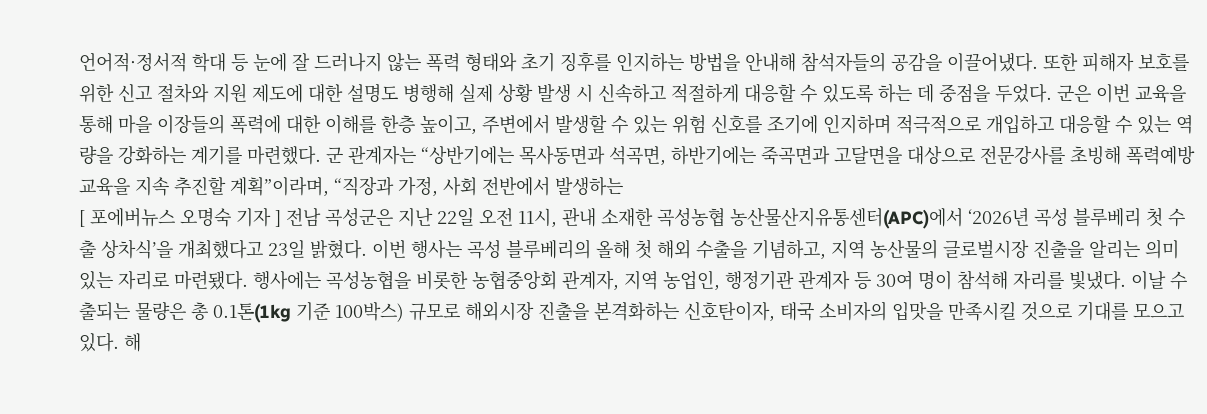언어적·정서적 학대 등 눈에 잘 드러나지 않는 폭력 형태와 초기 징후를 인지하는 방법을 안내해 참석자들의 공감을 이끌어냈다. 또한 피해자 보호를 위한 신고 절차와 지원 제도에 대한 설명도 병행해 실제 상황 발생 시 신속하고 적절하게 대응할 수 있도록 하는 데 중점을 두었다. 군은 이번 교육을 통해 마을 이장들의 폭력에 대한 이해를 한층 높이고, 주변에서 발생할 수 있는 위험 신호를 조기에 인지하며 적극적으로 개입하고 대응할 수 있는 역량을 강화하는 계기를 마련했다. 군 관계자는 “상반기에는 목사동면과 석곡면, 하반기에는 죽곡면과 고달면을 대상으로 전문강사를 초빙해 폭력예방교육을 지속 추진할 계획”이라며, “직장과 가정, 사회 전반에서 발생하는
[ 포에버뉴스 오명숙 기자 ] 전남 곡성군은 지난 22일 오전 11시, 관내 소재한 곡성농협 농산물산지유통센터(APC)에서 ‘2026년 곡성 블루베리 첫 수출 상차식’을 개최했다고 23일 밝혔다. 이번 행사는 곡성 블루베리의 올해 첫 해외 수출을 기념하고, 지역 농산물의 글로벌시장 진출을 알리는 의미 있는 자리로 마련됐다. 행사에는 곡성농협을 비롯한 농협중앙회 관계자, 지역 농업인, 행정기관 관계자 등 30여 명이 참석해 자리를 빛냈다. 이날 수출되는 물량은 총 0.1톤(1kg 기준 100박스) 규모로 해외시장 진출을 본격화하는 신호탄이자, 태국 소비자의 입맛을 만족시킬 것으로 기대를 모으고 있다. 해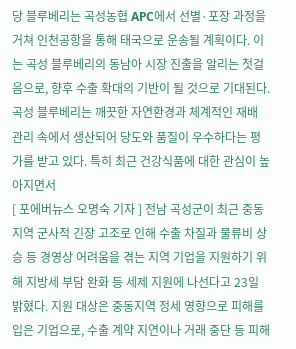당 블루베리는 곡성농협 APC에서 선별·포장 과정을 거쳐 인천공항을 통해 태국으로 운송될 계획이다. 이는 곡성 블루베리의 동남아 시장 진출을 알리는 첫걸음으로, 향후 수출 확대의 기반이 될 것으로 기대된다. 곡성 블루베리는 깨끗한 자연환경과 체계적인 재배 관리 속에서 생산되어 당도와 품질이 우수하다는 평가를 받고 있다. 특히 최근 건강식품에 대한 관심이 높아지면서
[ 포에버뉴스 오명숙 기자 ] 전남 곡성군이 최근 중동지역 군사적 긴장 고조로 인해 수출 차질과 물류비 상승 등 경영상 어려움을 겪는 지역 기업을 지원하기 위해 지방세 부담 완화 등 세제 지원에 나선다고 23일 밝혔다. 지원 대상은 중동지역 정세 영향으로 피해를 입은 기업으로, 수출 계약 지연이나 거래 중단 등 피해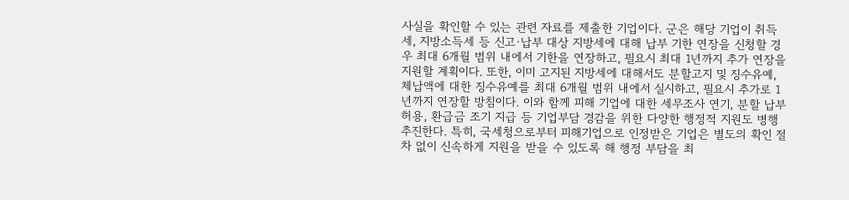사실을 확인할 수 있는 관련 자료를 제출한 기업이다. 군은 해당 기업이 취득세, 지방소득세 등 신고·납부 대상 지방세에 대해 납부 기한 연장을 신청할 경우 최대 6개월 범위 내에서 기한을 연장하고, 필요시 최대 1년까지 추가 연장을 지원할 계획이다. 또한, 이미 고지된 지방세에 대해서도 분할고지 및 징수유예, 체납액에 대한 징수유예를 최대 6개월 범위 내에서 실시하고, 필요시 추가로 1년까지 연장할 방침이다. 이와 함께 피해 기업에 대한 세무조사 연기, 분할 납부 허용, 환급금 조기 지급 등 기업부담 경감을 위한 다양한 행정적 지원도 병행 추진한다. 특히, 국세청으로부터 피해기업으로 인정받은 기업은 별도의 확인 절차 없이 신속하게 지원을 받을 수 있도록 해 행정 부담을 최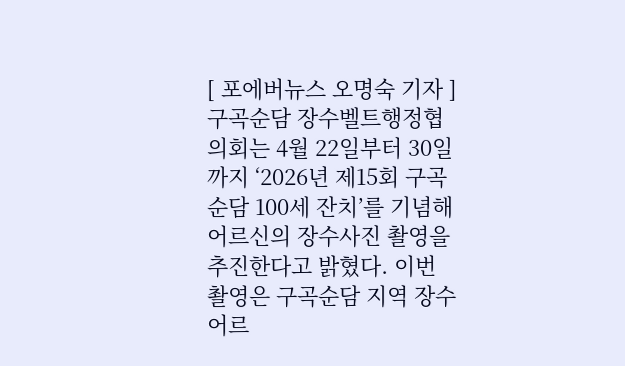[ 포에버뉴스 오명숙 기자 ] 구곡순담 장수벨트행정협의회는 4월 22일부터 30일까지 ‘2026년 제15회 구곡순담 100세 잔치’를 기념해 어르신의 장수사진 촬영을 추진한다고 밝혔다. 이번 촬영은 구곡순담 지역 장수 어르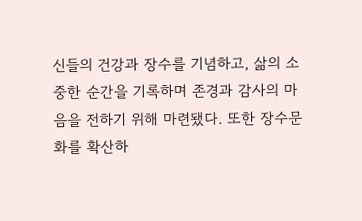신들의 건강과 장수를 기념하고, 삶의 소중한 순간을 기록하며 존경과 감사의 마음을 전하기 위해 마련됐다. 또한 장수문화를 확산하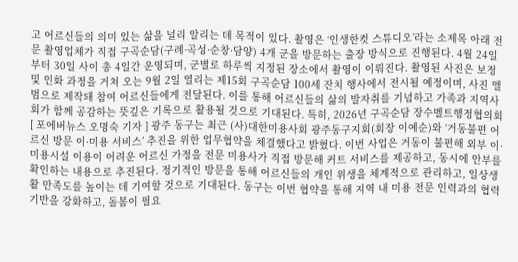고 어르신들의 의미 있는 삶을 널리 알리는 데 목적이 있다. 촬영은 ‘인생한컷 스튜디오’라는 소제목 아래 전문 촬영업체가 직접 구곡순담(구례·곡성·순창·담양) 4개 군을 방문하는 출장 방식으로 진행된다. 4월 24일부터 30일 사이 총 4일간 운영되며, 군별로 하루씩 지정된 장소에서 촬영이 이뤄진다. 촬영된 사진은 보정 및 인화 과정을 거쳐 오는 9월 2일 열리는 제15회 구곡순담 100세 잔치 행사에서 전시될 예정이며, 사진 앨범으로 제작돼 참여 어르신들에게 전달된다. 이를 통해 어르신들의 삶의 발자취를 기념하고 가족과 지역사회가 함께 공감하는 뜻깊은 기록으로 활용될 것으로 기대된다. 특히, 2026년 구곡순담 장수벨트행정협의회
[ 포에버뉴스 오명숙 기자 ] 광주 동구는 최근 (사)대한미용사회 광주동구지회(회장 이예순)와 ‘거동불편 어르신 방문 이·미용 서비스’ 추진을 위한 업무협약을 체결했다고 밝혔다. 이번 사업은 거동이 불편해 외부 이·미용시설 이용이 어려운 어르신 가정을 전문 미용사가 직접 방문해 커트 서비스를 제공하고, 동시에 안부를 확인하는 내용으로 추진된다. 정기적인 방문을 통해 어르신들의 개인 위생을 체계적으로 관리하고, 일상생활 만족도를 높이는 데 기여할 것으로 기대된다. 동구는 이번 협약을 통해 지역 내 미용 전문 인력과의 협력 기반을 강화하고, 돌봄이 필요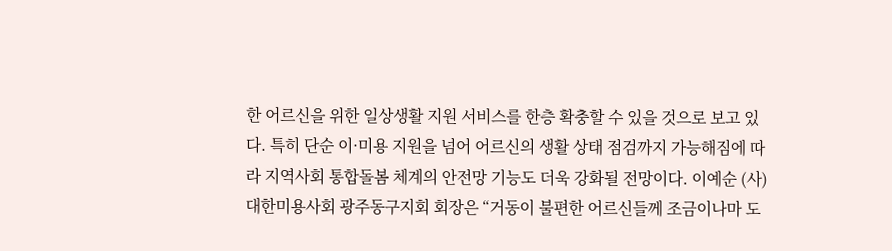한 어르신을 위한 일상생활 지원 서비스를 한층 확충할 수 있을 것으로 보고 있다. 특히 단순 이·미용 지원을 넘어 어르신의 생활 상태 점검까지 가능해짐에 따라 지역사회 통합돌봄 체계의 안전망 기능도 더욱 강화될 전망이다. 이예순 (사)대한미용사회 광주동구지회 회장은 “거동이 불편한 어르신들께 조금이나마 도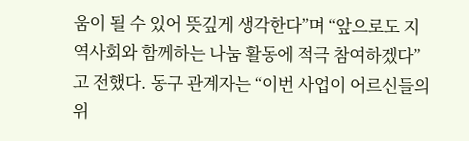움이 될 수 있어 뜻깊게 생각한다”며 “앞으로도 지역사회와 함께하는 나눔 활동에 적극 참여하겠다”고 전했다. 동구 관계자는 “이번 사업이 어르신들의 위